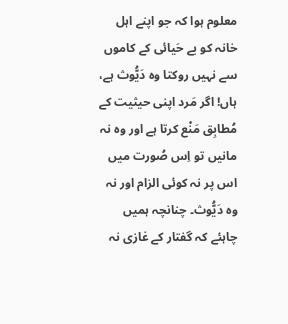معلوم ہوا کہ جو اپنے اہل خانہ کو بے حَیائی کے کاموں سے نہیں روکتا وہ دَیُّوث ہے، ہاں! اگر مَرد اپنی حیثيت کے مُطابِق مَنْع کرتا ہے اور وہ نہ مانیں تو اِس صُورت ميں اس پر نہ کوئی الزام اور نہ وہ دَيُّوث۔ چنانچہ ہمیں چاہئے کہ گفتار کے غازی نہ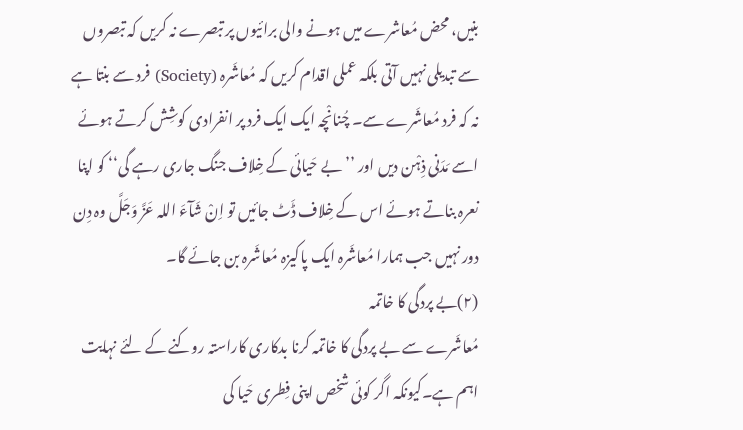بنیں، محض مُعاشرے میں ہونے والی برائیوں پر تبصرے نہ کریں کہ تبصروں سے تبدیلی نہیں آتی بلکہ عملی اقدام کریں کہ مُعاشَرہ (Society) فرد سے بنتا ہے نہ کہ فرد مُعاشَرے سے۔ چُنانْچہ ایک ایک فرد پر انفرادی کوشِش کرتے ہوئے اسے مَدَنی ذِہْن دیں اور ’’بے حَیائی کے خِلاف جنگ جاری رہے گی‘‘ کو اپنا نعرہ بناتے ہوئے اس کے خِلاف ڈَٹ جائیں تو اِنْ شَآءَ اللہ عَزَّ وَجَلَّ وہ دِن دور نہیں جب ہمارا مُعاشَرہ ایک پاکیزہ مُعاشَرہ بن جائے گا۔
(۲)بے پردگی کا خاتمہ
مُعاشَرے سے بے پردگی کا خاتمہ کرنا بدکاری کاراستہ روکنے کے لئے نہایت اہم ہے۔کیونکہ اگر کوئی شخص اپنی فِطری حَیا کی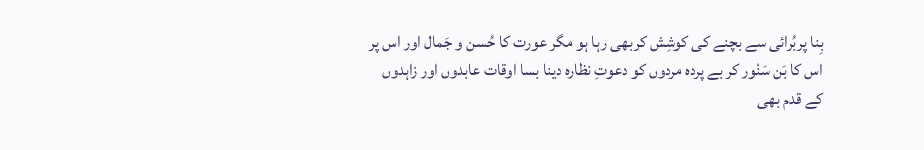بِنا پربُرائی سے بچنے کی کوشِش کربھی رہا ہو مگر عورت کا حُسن و جَمال اور اس پر اس کا بَن سَنْور کر بے پردہ مردوں کو دعوتِ نظارہ دینا بسا اوقات عابدوں اور زاہدوں کے قدم بھی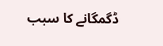ڈگمگانے کا سبب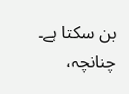بن سکتا ہے۔ چنانچہ،